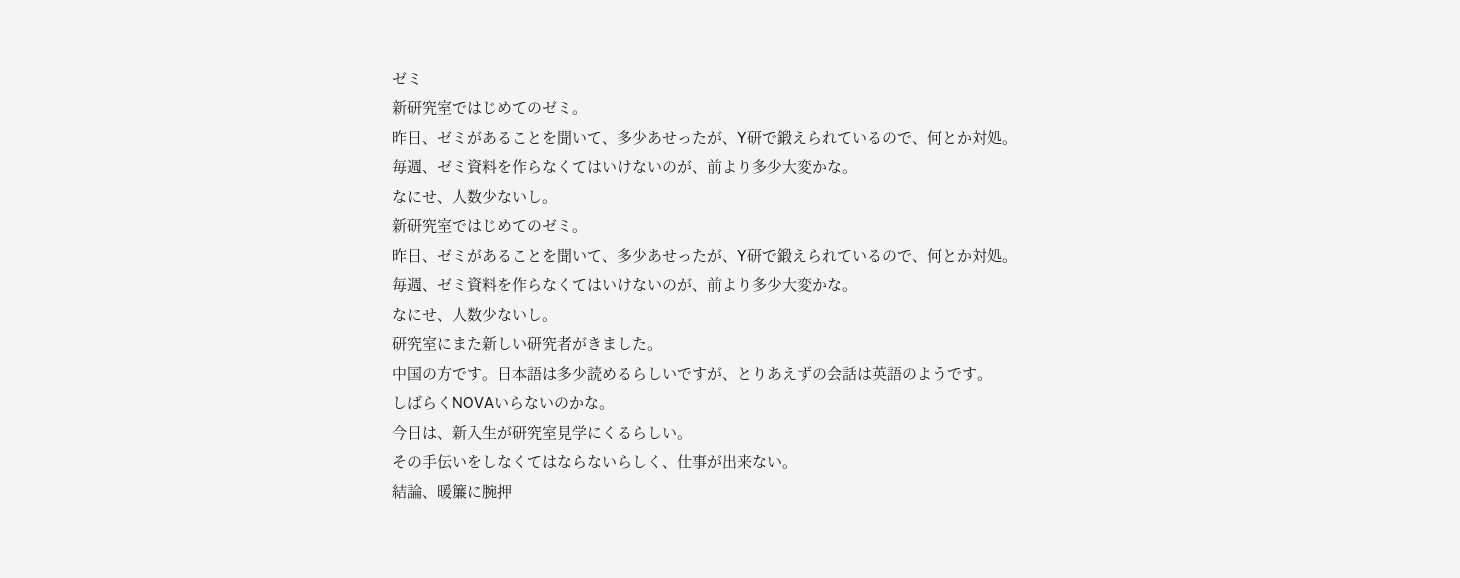ゼミ
新研究室ではじめてのゼミ。
昨日、ゼミがあることを聞いて、多少あせったが、Y研で鍛えられているので、何とか対処。
毎週、ゼミ資料を作らなくてはいけないのが、前より多少大変かな。
なにせ、人数少ないし。
新研究室ではじめてのゼミ。
昨日、ゼミがあることを聞いて、多少あせったが、Y研で鍛えられているので、何とか対処。
毎週、ゼミ資料を作らなくてはいけないのが、前より多少大変かな。
なにせ、人数少ないし。
研究室にまた新しい研究者がきました。
中国の方です。日本語は多少読めるらしいですが、とりあえずの会話は英語のようです。
しばらくNOVAいらないのかな。
今日は、新入生が研究室見学にくるらしい。
その手伝いをしなくてはならないらしく、仕事が出来ない。
結論、暖簾に腕押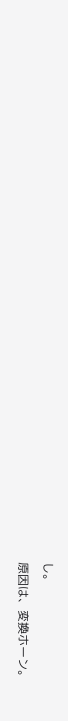し。
原因は、変換ホーン。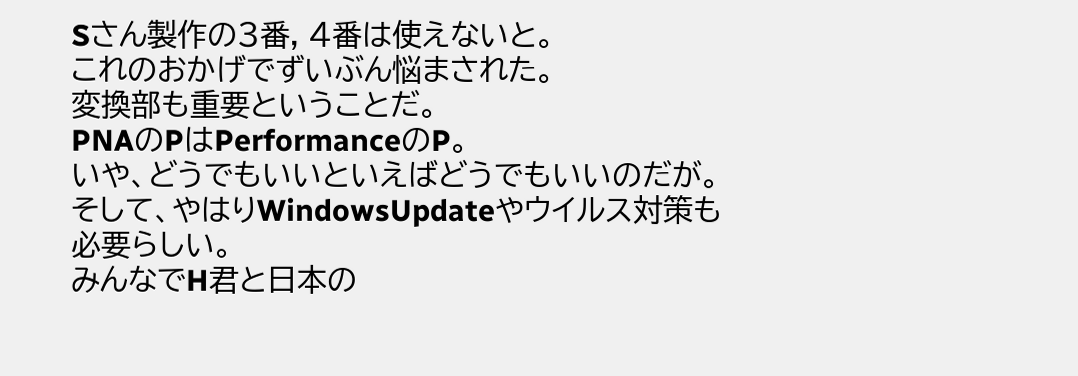Sさん製作の3番, 4番は使えないと。
これのおかげでずいぶん悩まされた。
変換部も重要ということだ。
PNAのPはPerformanceのP。
いや、どうでもいいといえばどうでもいいのだが。
そして、やはりWindowsUpdateやウイルス対策も必要らしい。
みんなでH君と日本の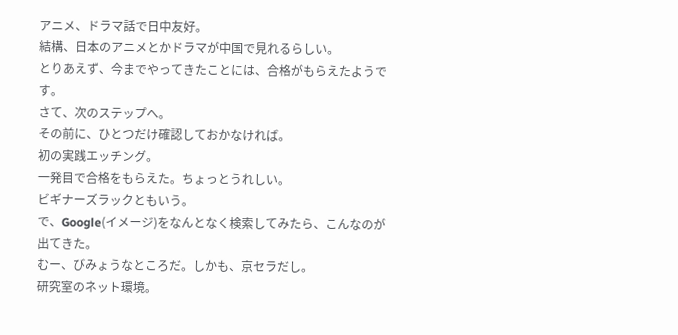アニメ、ドラマ話で日中友好。
結構、日本のアニメとかドラマが中国で見れるらしい。
とりあえず、今までやってきたことには、合格がもらえたようです。
さて、次のステップへ。
その前に、ひとつだけ確認しておかなければ。
初の実践エッチング。
一発目で合格をもらえた。ちょっとうれしい。
ビギナーズラックともいう。
で、Google(イメージ)をなんとなく検索してみたら、こんなのが出てきた。
むー、びみょうなところだ。しかも、京セラだし。
研究室のネット環境。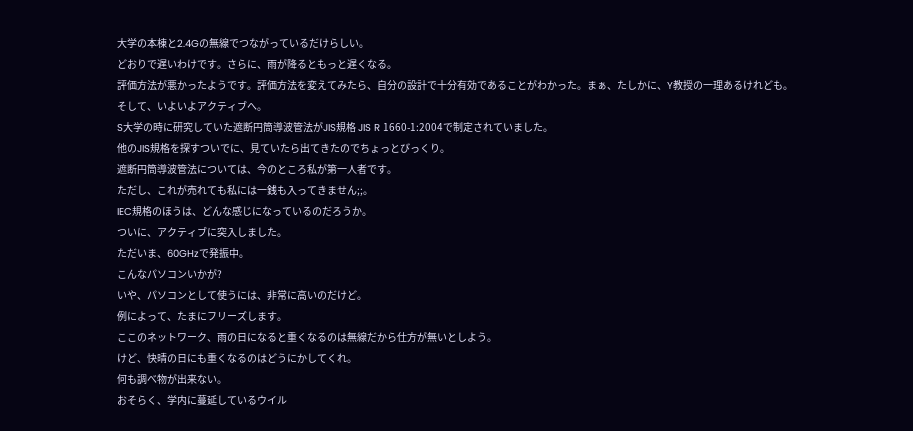大学の本棟と2.4Gの無線でつながっているだけらしい。
どおりで遅いわけです。さらに、雨が降るともっと遅くなる。
評価方法が悪かったようです。評価方法を変えてみたら、自分の設計で十分有効であることがわかった。まぁ、たしかに、Y教授の一理あるけれども。
そして、いよいよアクティブへ。
S大学の時に研究していた遮断円筒導波管法がJIS規格 JIS R 1660-1:2004で制定されていました。
他のJIS規格を探すついでに、見ていたら出てきたのでちょっとびっくり。
遮断円筒導波管法については、今のところ私が第一人者です。
ただし、これが売れても私には一銭も入ってきません;;。
IEC規格のほうは、どんな感じになっているのだろうか。
ついに、アクティブに突入しました。
ただいま、60GHzで発振中。
こんなパソコンいかが?
いや、パソコンとして使うには、非常に高いのだけど。
例によって、たまにフリーズします。
ここのネットワーク、雨の日になると重くなるのは無線だから仕方が無いとしよう。
けど、快晴の日にも重くなるのはどうにかしてくれ。
何も調べ物が出来ない。
おそらく、学内に蔓延しているウイル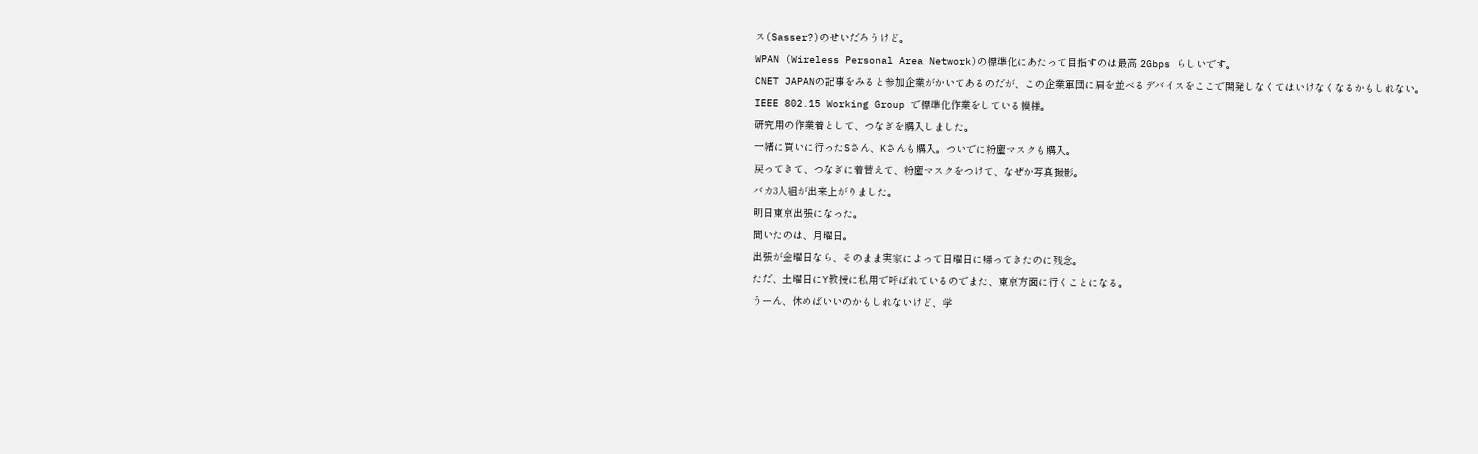ス(Sasser?)のせいだろうけど。
WPAN (Wireless Personal Area Network)の標準化にあたって目指すのは最高 2Gbps らしいです。
CNET JAPANの記事をみると参加企業がかいてあるのだが、この企業軍団に肩を並べるデバイスをここで開発しなくてはいけなくなるかもしれない。
IEEE 802.15 Working Group で標準化作業をしている模様。
研究用の作業着として、つなぎを購入しました。
一緒に買いに行ったSさん、Kさんも購入。ついでに粉塵マスクも購入。
戻ってきて、つなぎに着替えて、粉塵マスクをつけて、なぜか写真撮影。
バカ3人組が出来上がりました。
明日東京出張になった。
聞いたのは、月曜日。
出張が金曜日なら、そのまま実家によって日曜日に帰ってきたのに残念。
ただ、土曜日にY教授に私用で呼ばれているのでまた、東京方面に行くことになる。
うーん、休めばいいのかもしれないけど、学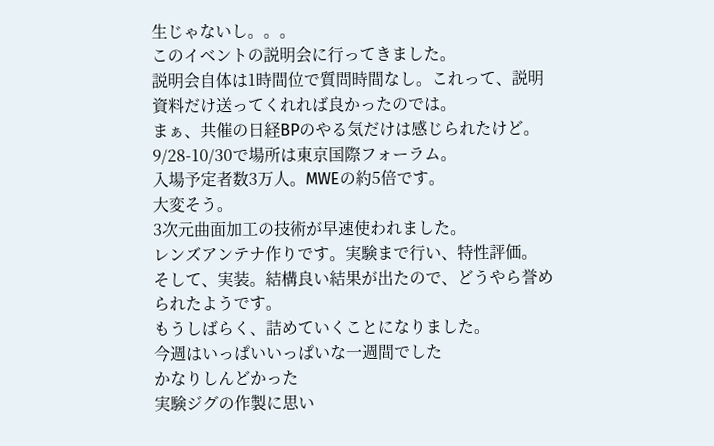生じゃないし。。。
このイベントの説明会に行ってきました。
説明会自体は1時間位で質問時間なし。これって、説明資料だけ送ってくれれば良かったのでは。
まぁ、共催の日経BPのやる気だけは感じられたけど。
9/28-10/30で場所は東京国際フォーラム。
入場予定者数3万人。MWEの約5倍です。
大変そう。
3次元曲面加工の技術が早速使われました。
レンズアンテナ作りです。実験まで行い、特性評価。
そして、実装。結構良い結果が出たので、どうやら誉められたようです。
もうしばらく、詰めていくことになりました。
今週はいっぱいいっぱいな一週間でした
かなりしんどかった
実験ジグの作製に思い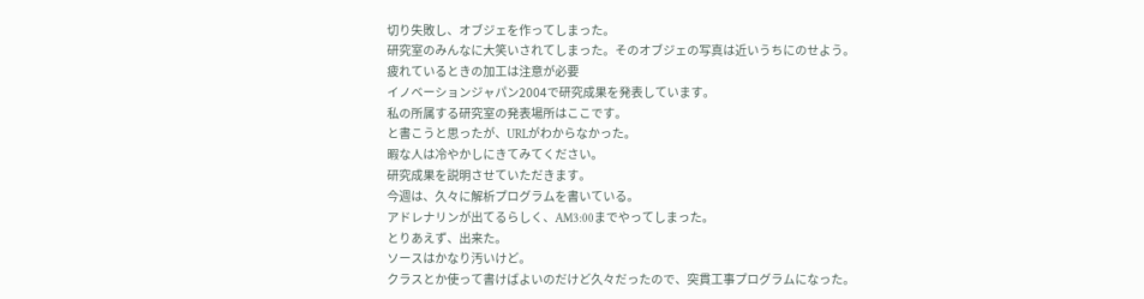切り失敗し、オブジェを作ってしまった。
研究室のみんなに大笑いされてしまった。そのオブジェの写真は近いうちにのせよう。
疲れているときの加工は注意が必要
イノベーションジャパン2004で研究成果を発表しています。
私の所属する研究室の発表場所はここです。
と書こうと思ったが、URLがわからなかった。
暇な人は冷やかしにきてみてください。
研究成果を説明させていただきます。
今週は、久々に解析プログラムを書いている。
アドレナリンが出てるらしく、AM3:00までやってしまった。
とりあえず、出来た。
ソースはかなり汚いけど。
クラスとか使って書けばよいのだけど久々だったので、突貫工事プログラムになった。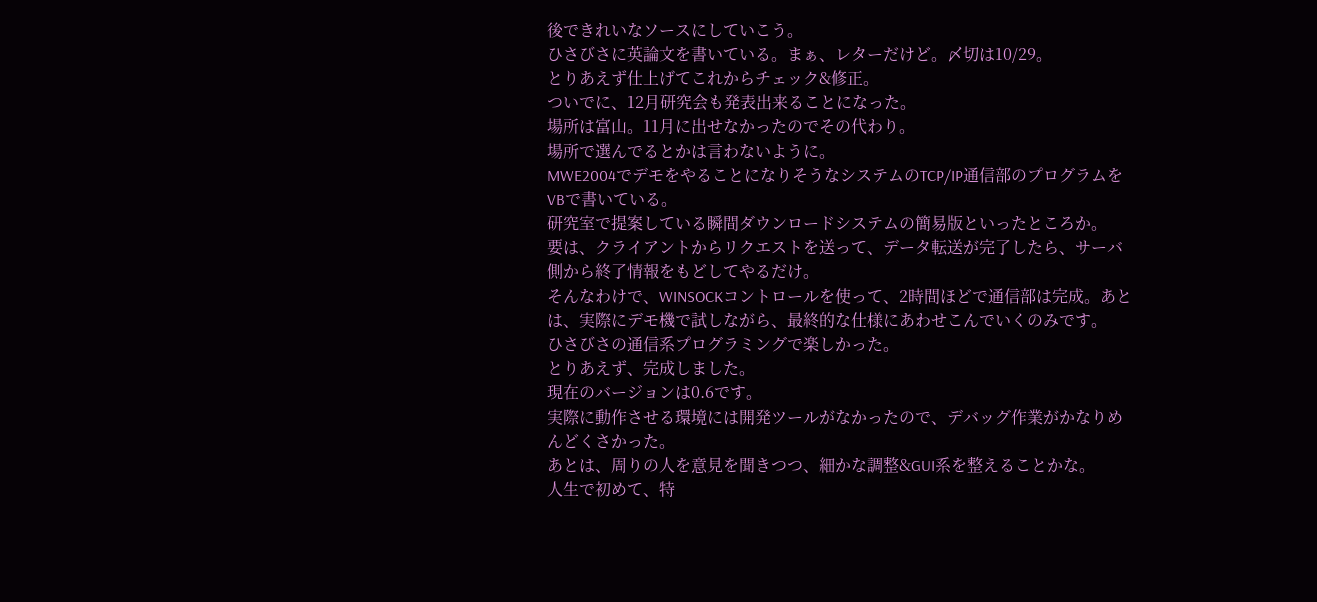後できれいなソースにしていこう。
ひさびさに英論文を書いている。まぁ、レターだけど。〆切は10/29。
とりあえず仕上げてこれからチェック&修正。
ついでに、12月研究会も発表出来ることになった。
場所は富山。11月に出せなかったのでその代わり。
場所で選んでるとかは言わないように。
MWE2004でデモをやることになりそうなシステムのTCP/IP通信部のプログラムをVBで書いている。
研究室で提案している瞬間ダウンロードシステムの簡易版といったところか。
要は、クライアントからリクエストを送って、データ転送が完了したら、サーバ側から終了情報をもどしてやるだけ。
そんなわけで、WINSOCKコントロールを使って、2時間ほどで通信部は完成。あとは、実際にデモ機で試しながら、最終的な仕様にあわせこんでいくのみです。
ひさびさの通信系プログラミングで楽しかった。
とりあえず、完成しました。
現在のバージョンは0.6です。
実際に動作させる環境には開発ツールがなかったので、デバッグ作業がかなりめんどくさかった。
あとは、周りの人を意見を聞きつつ、細かな調整&GUI系を整えることかな。
人生で初めて、特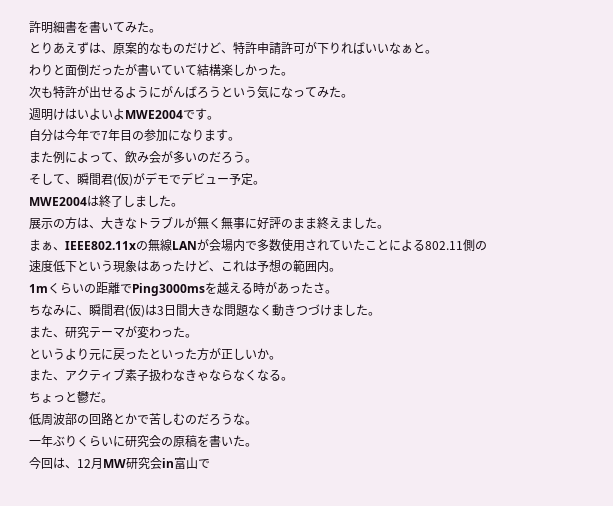許明細書を書いてみた。
とりあえずは、原案的なものだけど、特許申請許可が下りればいいなぁと。
わりと面倒だったが書いていて結構楽しかった。
次も特許が出せるようにがんばろうという気になってみた。
週明けはいよいよMWE2004です。
自分は今年で7年目の参加になります。
また例によって、飲み会が多いのだろう。
そして、瞬間君(仮)がデモでデビュー予定。
MWE2004は終了しました。
展示の方は、大きなトラブルが無く無事に好評のまま終えました。
まぁ、IEEE802.11xの無線LANが会場内で多数使用されていたことによる802.11側の速度低下という現象はあったけど、これは予想の範囲内。
1mくらいの距離でPing3000msを越える時があったさ。
ちなみに、瞬間君(仮)は3日間大きな問題なく動きつづけました。
また、研究テーマが変わった。
というより元に戻ったといった方が正しいか。
また、アクティブ素子扱わなきゃならなくなる。
ちょっと鬱だ。
低周波部の回路とかで苦しむのだろうな。
一年ぶりくらいに研究会の原稿を書いた。
今回は、12月MW研究会in富山で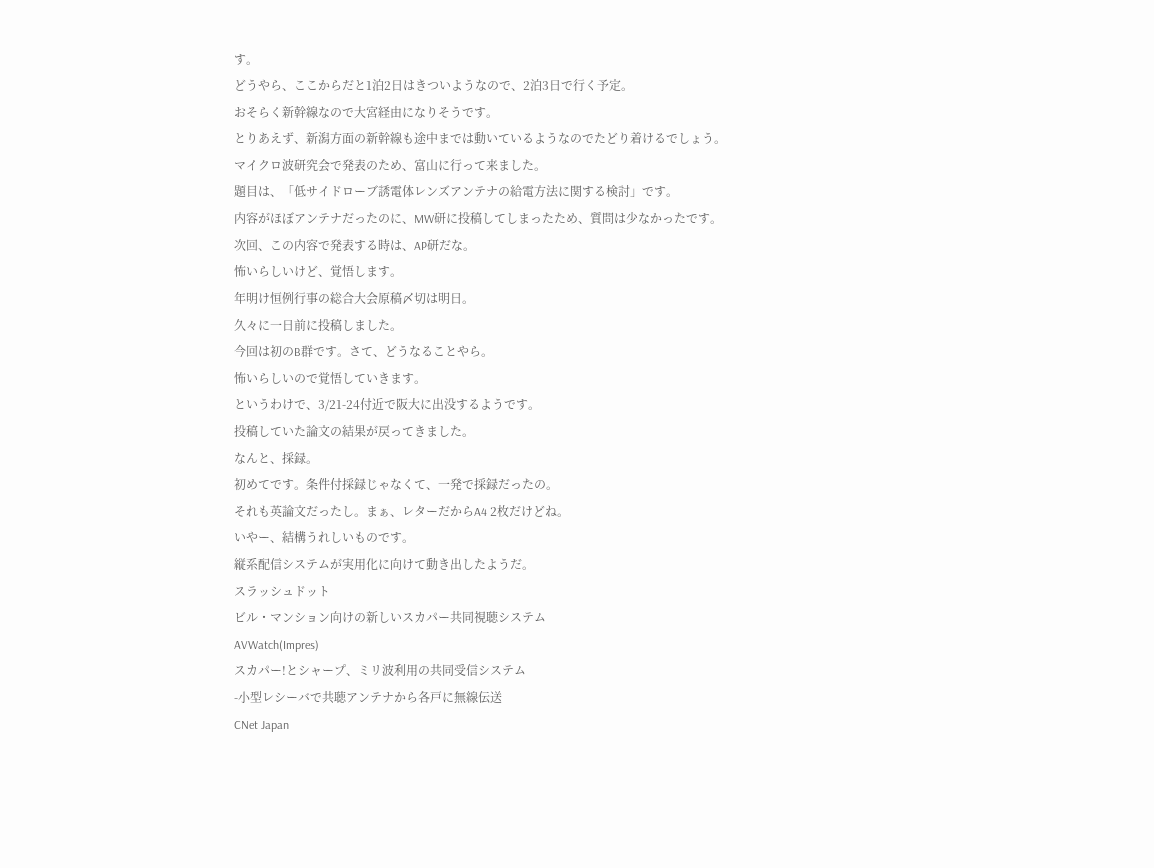す。
どうやら、ここからだと1泊2日はきついようなので、2泊3日で行く予定。
おそらく新幹線なので大宮経由になりそうです。
とりあえず、新潟方面の新幹線も途中までは動いているようなのでたどり着けるでしょう。
マイクロ波研究会で発表のため、富山に行って来ました。
題目は、「低サイドローブ誘電体レンズアンテナの給電方法に関する検討」です。
内容がほぼアンテナだったのに、MW研に投稿してしまったため、質問は少なかったです。
次回、この内容で発表する時は、AP研だな。
怖いらしいけど、覚悟します。
年明け恒例行事の総合大会原稿〆切は明日。
久々に一日前に投稿しました。
今回は初のB群です。さて、どうなることやら。
怖いらしいので覚悟していきます。
というわけで、3/21-24付近で阪大に出没するようです。
投稿していた論文の結果が戻ってきました。
なんと、採録。
初めてです。条件付採録じゃなくて、一発で採録だったの。
それも英論文だったし。まぁ、レターだからA4 2枚だけどね。
いやー、結構うれしいものです。
縦系配信システムが実用化に向けて動き出したようだ。
スラッシュドット
ビル・マンション向けの新しいスカパー共同視聴システム
AVWatch(Impres)
スカパー!とシャープ、ミリ波利用の共同受信システム
-小型レシーバで共聴アンテナから各戸に無線伝送
CNet Japan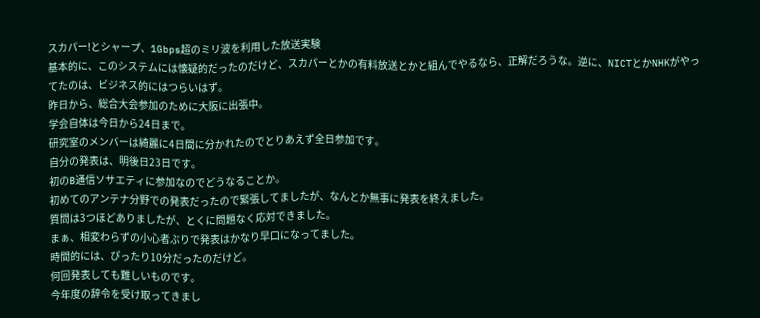スカパー!とシャープ、1Gbps超のミリ波を利用した放送実験
基本的に、このシステムには懐疑的だったのだけど、スカパーとかの有料放送とかと組んでやるなら、正解だろうな。逆に、NICTとかNHKがやってたのは、ビジネス的にはつらいはず。
昨日から、総合大会参加のために大阪に出張中。
学会自体は今日から24日まで。
研究室のメンバーは綺麗に4日間に分かれたのでとりあえず全日参加です。
自分の発表は、明後日23日です。
初のB通信ソサエティに参加なのでどうなることか。
初めてのアンテナ分野での発表だったので緊張してましたが、なんとか無事に発表を終えました。
質問は3つほどありましたが、とくに問題なく応対できました。
まぁ、相変わらずの小心者ぶりで発表はかなり早口になってました。
時間的には、ぴったり10分だったのだけど。
何回発表しても難しいものです。
今年度の辞令を受け取ってきまし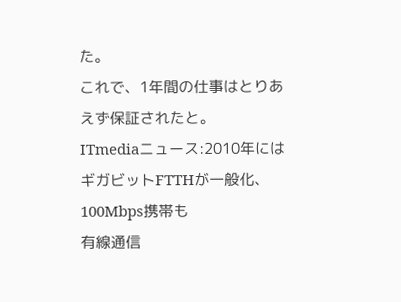た。
これで、1年間の仕事はとりあえず保証されたと。
ITmediaニュース:2010年にはギガビットFTTHが一般化、100Mbps携帯も
有線通信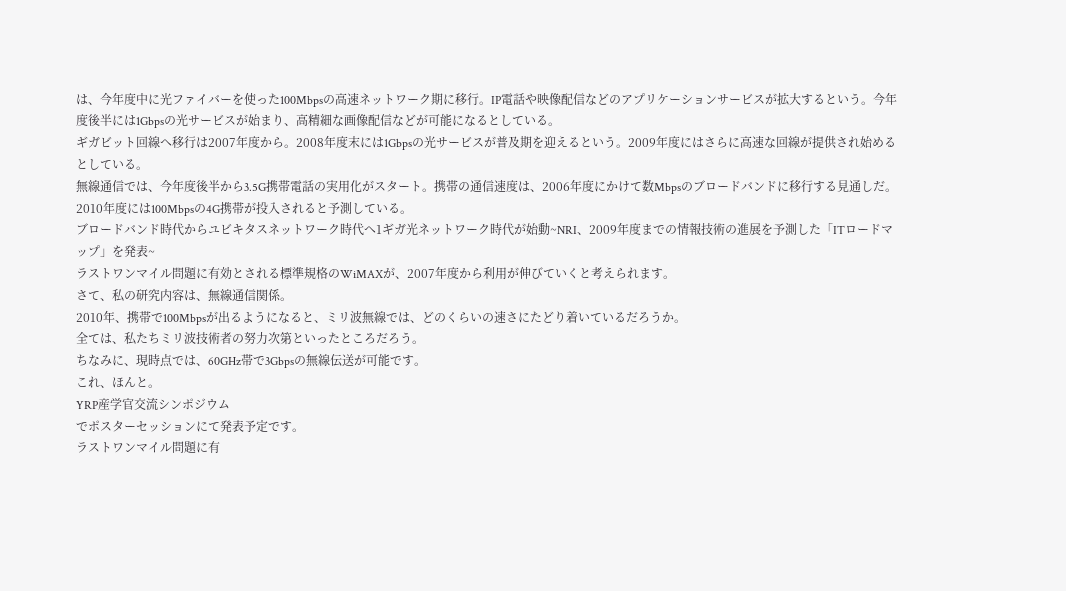は、今年度中に光ファイバーを使った100Mbpsの高速ネットワーク期に移行。IP電話や映像配信などのアプリケーションサービスが拡大するという。今年度後半には1Gbpsの光サービスが始まり、高精細な画像配信などが可能になるとしている。
ギガビット回線へ移行は2007年度から。2008年度末には1Gbpsの光サービスが普及期を迎えるという。2009年度にはさらに高速な回線が提供され始めるとしている。
無線通信では、今年度後半から3.5G携帯電話の実用化がスタート。携帯の通信速度は、2006年度にかけて数Mbpsのブロードバンドに移行する見通しだ。2010年度には100Mbpsの4G携帯が投入されると予測している。
ブロードバンド時代からユビキタスネットワーク時代へ1ギガ光ネットワーク時代が始動~NRI、2009年度までの情報技術の進展を予測した「ITロードマップ」を発表~
ラストワンマイル問題に有効とされる標準規格のWiMAXが、2007年度から利用が伸びていくと考えられます。
さて、私の研究内容は、無線通信関係。
2010年、携帯で100Mbpsが出るようになると、ミリ波無線では、どのくらいの速さにたどり着いているだろうか。
全ては、私たちミリ波技術者の努力次第といったところだろう。
ちなみに、現時点では、60GHz帯で3Gbpsの無線伝送が可能です。
これ、ほんと。
YRP産学官交流シンポジウム
でポスターセッションにて発表予定です。
ラストワンマイル問題に有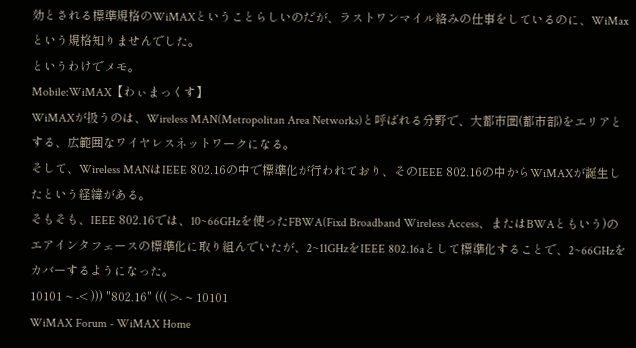効とされる標準規格のWiMAXということらしいのだが、ラストワンマイル絡みの仕事をしているのに、WiMaxという規格知りませんでした。
というわけでメモ。
Mobile:WiMAX【わぃまっくす】
WiMAXが扱うのは、Wireless MAN(Metropolitan Area Networks)と呼ばれる分野で、大都市圏(都市部)をエリアとする、広範囲なワイヤレスネットワークになる。
そして、Wireless MANはIEEE 802.16の中で標準化が行われており、そのIEEE 802.16の中からWiMAXが誕生したという経緯がある。
そもそも、IEEE 802.16では、10~66GHzを使ったFBWA(Fixd Broadband Wireless Access、またはBWAともいう)のエアインタフェースの標準化に取り組んでいたが、2~11GHzをIEEE 802.16aとして標準化することで、2~66GHzをカバーするようになった。
10101 ~ -< ))) "802.16" ((( >- ~ 10101
WiMAX Forum - WiMAX Home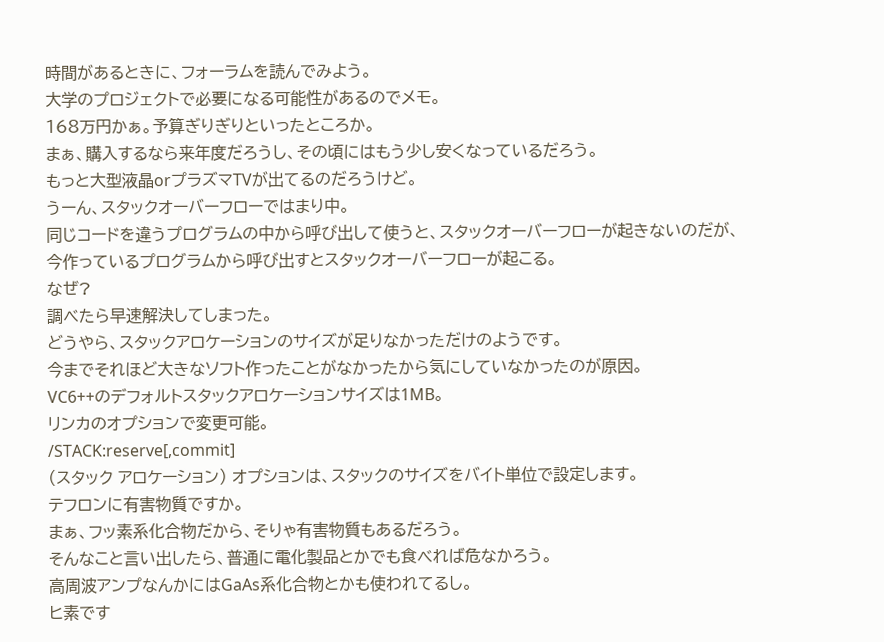時間があるときに、フォーラムを読んでみよう。
大学のプロジェクトで必要になる可能性があるのでメモ。
168万円かぁ。予算ぎりぎりといったところか。
まぁ、購入するなら来年度だろうし、その頃にはもう少し安くなっているだろう。
もっと大型液晶orプラズマTVが出てるのだろうけど。
うーん、スタックオーバーフローではまり中。
同じコードを違うプログラムの中から呼び出して使うと、スタックオーバーフローが起きないのだが、
今作っているプログラムから呼び出すとスタックオーバーフローが起こる。
なぜ?
調べたら早速解決してしまった。
どうやら、スタックアロケーションのサイズが足りなかっただけのようです。
今までそれほど大きなソフト作ったことがなかったから気にしていなかったのが原因。
VC6++のデフォルトスタックアロケーションサイズは1MB。
リンカのオプションで変更可能。
/STACK:reserve[,commit]
(スタック アロケーション) オプションは、スタックのサイズをバイト単位で設定します。
テフロンに有害物質ですか。
まぁ、フッ素系化合物だから、そりゃ有害物質もあるだろう。
そんなこと言い出したら、普通に電化製品とかでも食べれば危なかろう。
高周波アンプなんかにはGaAs系化合物とかも使われてるし。
ヒ素です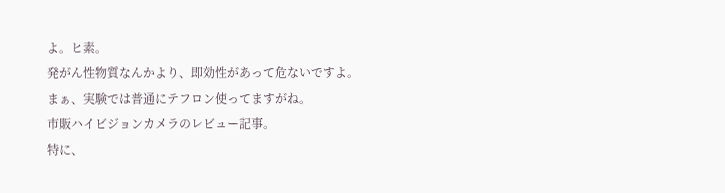よ。ヒ素。
発がん性物質なんかより、即効性があって危ないですよ。
まぁ、実験では普通にテフロン使ってますがね。
市販ハイビジョンカメラのレビュー記事。
特に、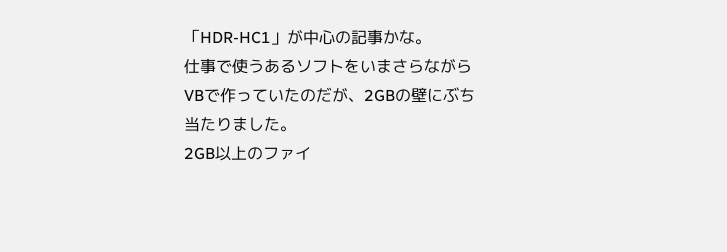「HDR-HC1」が中心の記事かな。
仕事で使うあるソフトをいまさらながらVBで作っていたのだが、2GBの壁にぶち当たりました。
2GB以上のファイ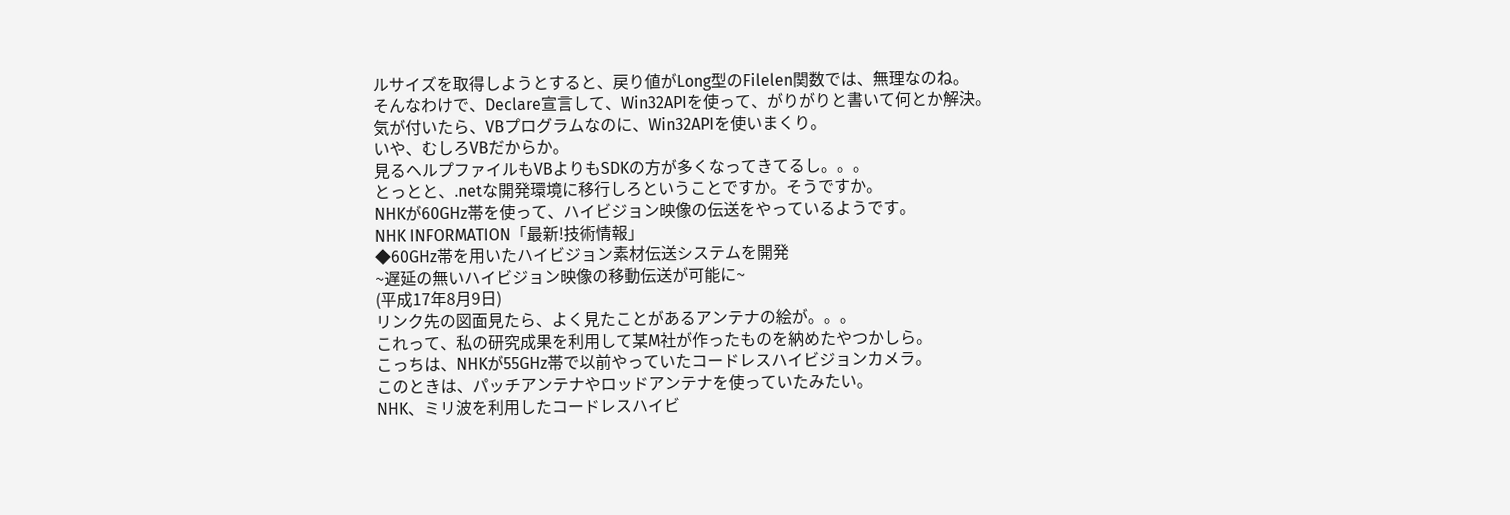ルサイズを取得しようとすると、戻り値がLong型のFilelen関数では、無理なのね。
そんなわけで、Declare宣言して、Win32APIを使って、がりがりと書いて何とか解決。
気が付いたら、VBプログラムなのに、Win32APIを使いまくり。
いや、むしろVBだからか。
見るヘルプファイルもVBよりもSDKの方が多くなってきてるし。。。
とっとと、.netな開発環境に移行しろということですか。そうですか。
NHKが60GHz帯を使って、ハイビジョン映像の伝送をやっているようです。
NHK INFORMATION「最新!技術情報」
◆60GHz帯を用いたハイビジョン素材伝送システムを開発
~遅延の無いハイビジョン映像の移動伝送が可能に~
(平成17年8月9日)
リンク先の図面見たら、よく見たことがあるアンテナの絵が。。。
これって、私の研究成果を利用して某M社が作ったものを納めたやつかしら。
こっちは、NHKが55GHz帯で以前やっていたコードレスハイビジョンカメラ。
このときは、パッチアンテナやロッドアンテナを使っていたみたい。
NHK、ミリ波を利用したコードレスハイビ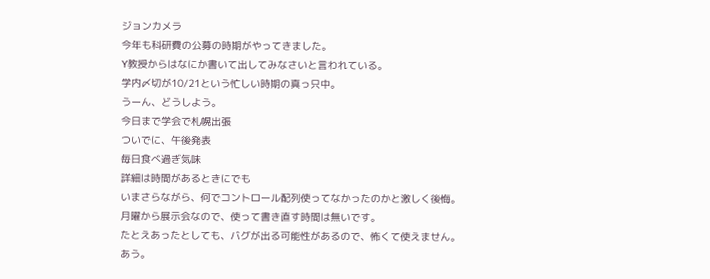ジョンカメラ
今年も科研費の公募の時期がやってきました。
Y教授からはなにか書いて出してみなさいと言われている。
学内〆切が10/21という忙しい時期の真っ只中。
うーん、どうしよう。
今日まで学会で札幌出張
ついでに、午後発表
毎日食べ過ぎ気味
詳細は時間があるときにでも
いまさらながら、何でコントロール配列使ってなかったのかと激しく後悔。
月曜から展示会なので、使って書き直す時間は無いです。
たとえあったとしても、バグが出る可能性があるので、怖くて使えません。
あう。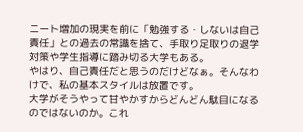ニート増加の現実を前に「勉強する・しないは自己責任」との過去の常識を捨て、手取り足取りの退学対策や学生指導に踏み切る大学もある。
やはり、自己責任だと思うのだけどなぁ。そんなわけで、私の基本スタイルは放置です。
大学がそうやって甘やかすからどんどん駄目になるのではないのか。これ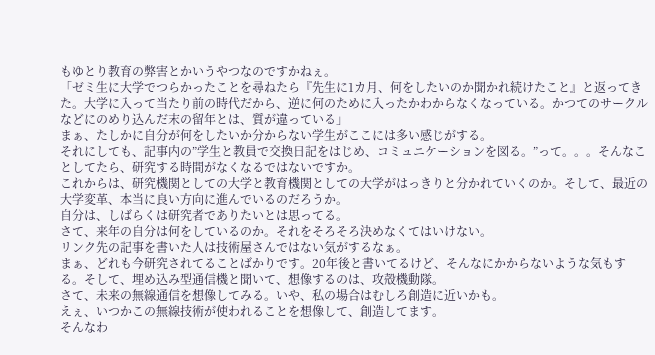もゆとり教育の弊害とかいうやつなのですかねぇ。
「ゼミ生に大学でつらかったことを尋ねたら『先生に1カ月、何をしたいのか聞かれ続けたこと』と返ってきた。大学に入って当たり前の時代だから、逆に何のために入ったかわからなくなっている。かつてのサークルなどにのめり込んだ末の留年とは、質が違っている」
まぁ、たしかに自分が何をしたいか分からない学生がここには多い感じがする。
それにしても、記事内の”学生と教員で交換日記をはじめ、コミュニケーションを図る。”って。。。そんなことしてたら、研究する時間がなくなるではないですか。
これからは、研究機関としての大学と教育機関としての大学がはっきりと分かれていくのか。そして、最近の大学変革、本当に良い方向に進んでいるのだろうか。
自分は、しばらくは研究者でありたいとは思ってる。
さて、来年の自分は何をしているのか。それをそろそろ決めなくてはいけない。
リンク先の記事を書いた人は技術屋さんではない気がするなぁ。
まぁ、どれも今研究されてることばかりです。20年後と書いてるけど、そんなにかからないような気もする。そして、埋め込み型通信機と聞いて、想像するのは、攻殻機動隊。
さて、未来の無線通信を想像してみる。いや、私の場合はむしろ創造に近いかも。
えぇ、いつかこの無線技術が使われることを想像して、創造してます。
そんなわ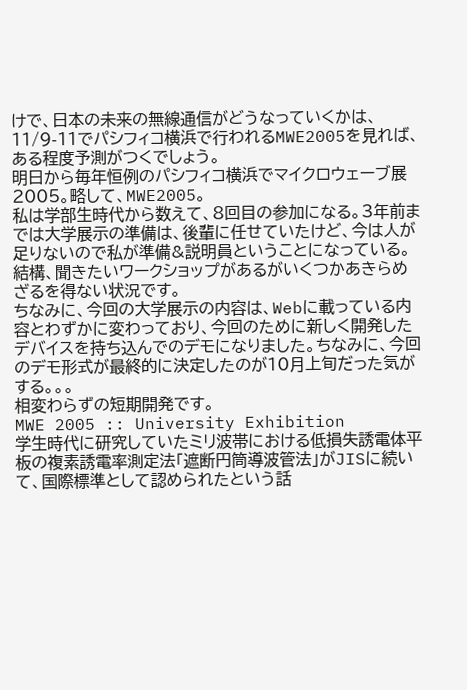けで、日本の未来の無線通信がどうなっていくかは、
11/9-11でパシフィコ横浜で行われるMWE2005を見れば、ある程度予測がつくでしょう。
明日から毎年恒例のパシフィコ横浜でマイクロウェーブ展2005。略して、MWE2005。
私は学部生時代から数えて、8回目の参加になる。3年前までは大学展示の準備は、後輩に任せていたけど、今は人が足りないので私が準備&説明員ということになっている。
結構、聞きたいワークショップがあるがいくつかあきらめざるを得ない状況です。
ちなみに、今回の大学展示の内容は、Webに載っている内容とわずかに変わっており、今回のために新しく開発したデバイスを持ち込んでのデモになりました。ちなみに、今回のデモ形式が最終的に決定したのが10月上旬だった気がする。。。
相変わらずの短期開発です。
MWE 2005 :: University Exhibition
学生時代に研究していたミリ波帯における低損失誘電体平板の複素誘電率測定法「遮断円筒導波管法」がJISに続いて、国際標準として認められたという話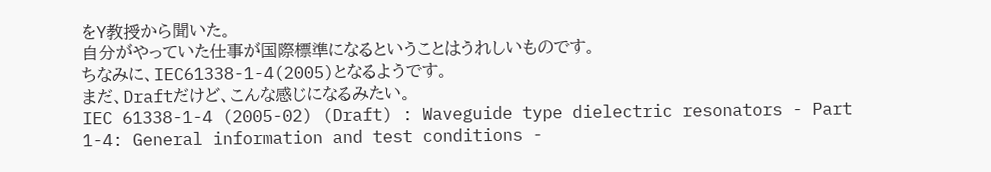をY教授から聞いた。
自分がやっていた仕事が国際標準になるということはうれしいものです。
ちなみに、IEC61338-1-4(2005)となるようです。
まだ、Draftだけど、こんな感じになるみたい。
IEC 61338-1-4 (2005-02) (Draft) : Waveguide type dielectric resonators - Part 1-4: General information and test conditions -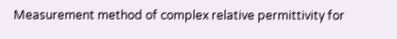Measurement method of complex relative permittivity for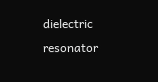dielectric resonator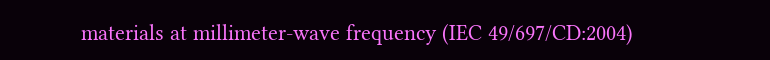materials at millimeter-wave frequency (IEC 49/697/CD:2004)